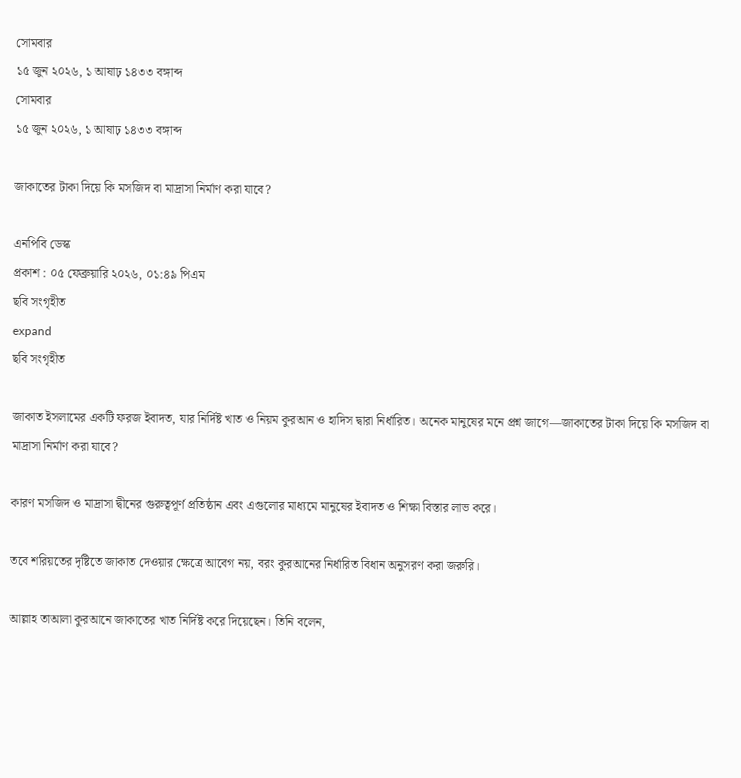সোমবার
১৫ জুন ২০২৬, ১ আষাঢ় ১৪৩৩ বঙ্গাব্দ
সোমবার
১৫ জুন ২০২৬, ১ আষাঢ় ১৪৩৩ বঙ্গাব্দ

জাকাতের টাকা দিয়ে কি মসজিদ বা মাদ্রাসা নির্মাণ করা যাবে?

এনপিবি ডেস্ক
প্রকাশ : ০৫ ফেব্রুয়ারি ২০২৬, ০১:৪৯ পিএম
ছবি সংগৃহীত
expand
ছবি সংগৃহীত

জাকাত ইসলামের একটি ফরজ ইবাদত, যার নির্দিষ্ট খাত ও নিয়ম কুরআন ও হাদিস দ্বারা নির্ধারিত। অনেক মানুষের মনে প্রশ্ন জাগে—জাকাতের টাকা দিয়ে কি মসজিদ বা মাদ্রাসা নির্মাণ করা যাবে?

কারণ মসজিদ ও মাদ্রাসা দ্বীনের গুরুত্বপূর্ণ প্রতিষ্ঠান এবং এগুলোর মাধ্যমে মানুষের ইবাদত ও শিক্ষা বিস্তার লাভ করে।

তবে শরিয়তের দৃষ্টিতে জাকাত দেওয়ার ক্ষেত্রে আবেগ নয়, বরং কুরআনের নির্ধারিত বিধান অনুসরণ করা জরুরি।

আল্লাহ তাআলা কুরআনে জাকাতের খাত নির্দিষ্ট করে দিয়েছেন। তিনি বলেন,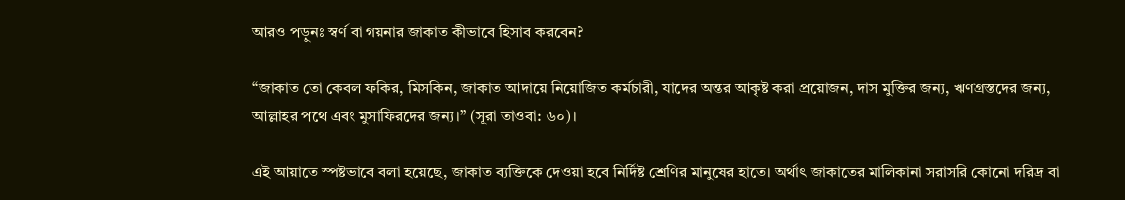আরও পড়ুনঃ স্বর্ণ বা গয়নার জাকাত কীভাবে হিসাব করবেন?

“জাকাত তো কেবল ফকির, মিসকিন, জাকাত আদায়ে নিয়োজিত কর্মচারী, যাদের অন্তর আকৃষ্ট করা প্রয়োজন, দাস মুক্তির জন্য, ঋণগ্রস্তদের জন্য, আল্লাহর পথে এবং মুসাফিরদের জন্য।” (সূরা তাওবা: ৬০)।

এই আয়াতে স্পষ্টভাবে বলা হয়েছে, জাকাত ব্যক্তিকে দেওয়া হবে নির্দিষ্ট শ্রেণির মানুষের হাতে। অর্থাৎ জাকাতের মালিকানা সরাসরি কোনো দরিদ্র বা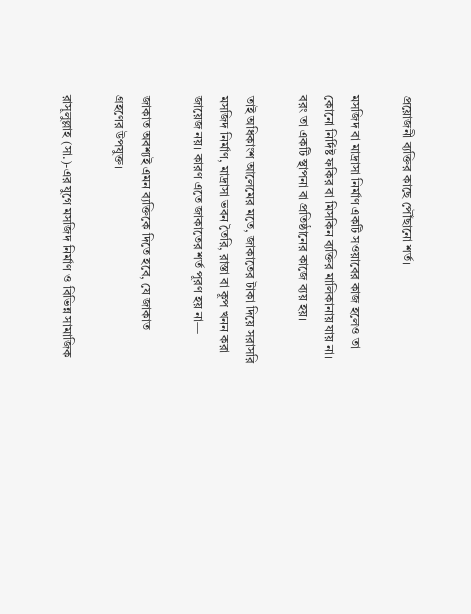প্রয়োজনী ব্যক্তির কাছে পৌঁছানো শর্ত।

মসজিদ বা মাদ্রাসা নির্মাণ একটি সওয়াবের কাজ হলেও তা কোনো নির্দিষ্ট ফকির বা মিসকিন ব্যক্তির মালিকানায় যায় না। বরং তা একটি স্থাপনা বা প্রতিষ্ঠানের কাজে ব্যয় হয়।

তাই অধিকাংশ আলেমের মতে, জাকাতের টাকা দিয়ে সরাসরি মসজিদ নির্মাণ, মাদ্রাসা ভবন তৈরি, রাস্তা বা কূপ খনন করা জায়েজ নয়। কারণ এতে জাকাতের শর্ত পূরণ হয় না—

জাকাত অবশ্যই এমন ব্যক্তিকে দিতে হবে, যে জাকাত গ্রহণের উপযুক্ত।

রাসূলুল্লাহ (সা.)-এর যুগে মসজিদ নির্মাণ ও বিভিন্ন সামাজিক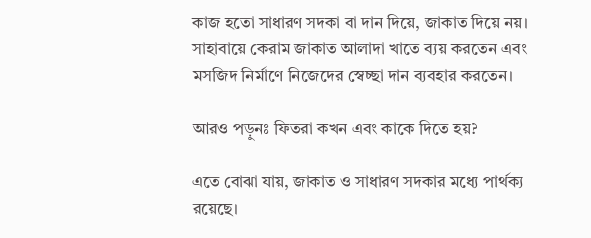কাজ হতো সাধারণ সদকা বা দান দিয়ে, জাকাত দিয়ে নয়। সাহাবায়ে কেরাম জাকাত আলাদা খাতে ব্যয় করতেন এবং মসজিদ নির্মাণে নিজেদের স্বেচ্ছা দান ব্যবহার করতেন।

আরও পড়ুনঃ ফিতরা কখন এবং কাকে দিতে হয়?

এতে বোঝা যায়, জাকাত ও সাধারণ সদকার মধ্যে পার্থক্য রয়েছে।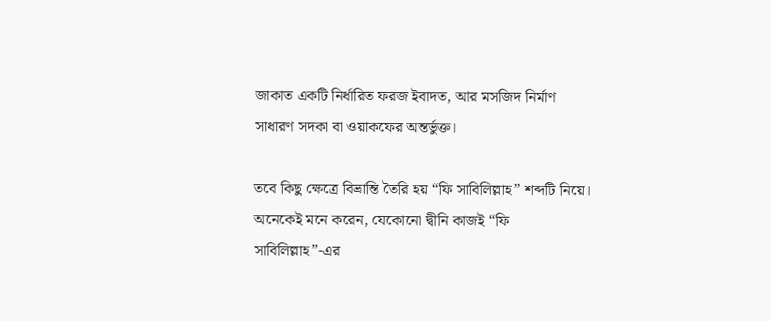জাকাত একটি নির্ধারিত ফরজ ইবাদত, আর মসজিদ নির্মাণ সাধারণ সদকা বা ওয়াকফের অন্তর্ভুক্ত।

তবে কিছু ক্ষেত্রে বিভ্রান্তি তৈরি হয় “ফি সাবিলিল্লাহ” শব্দটি নিয়ে। অনেকেই মনে করেন, যেকোনো দ্বীনি কাজই “ফি সাবিলিল্লাহ”-এর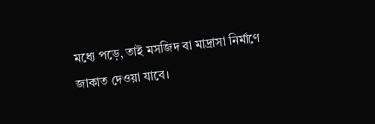মধ্যে পড়ে, তাই মসজিদ বা মাদ্রাসা নির্মাণে জাকাত দেওয়া যাবে।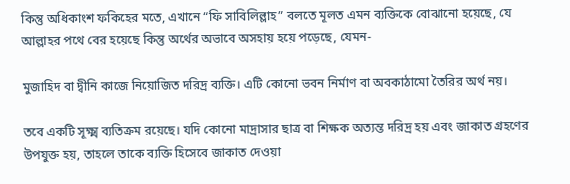কিন্তু অধিকাংশ ফকিহের মতে, এখানে “ফি সাবিলিল্লাহ” বলতে মূলত এমন ব্যক্তিকে বোঝানো হয়েছে, যে আল্লাহর পথে বের হয়েছে কিন্তু অর্থের অভাবে অসহায় হয়ে পড়েছে, যেমন-

মুজাহিদ বা দ্বীনি কাজে নিয়োজিত দরিদ্র ব্যক্তি। এটি কোনো ভবন নির্মাণ বা অবকাঠামো তৈরির অর্থ নয়।

তবে একটি সূক্ষ্ম ব্যতিক্রম রয়েছে। যদি কোনো মাদ্রাসার ছাত্র বা শিক্ষক অত্যন্ত দরিদ্র হয় এবং জাকাত গ্রহণের উপযুক্ত হয়, তাহলে তাকে ব্যক্তি হিসেবে জাকাত দেওয়া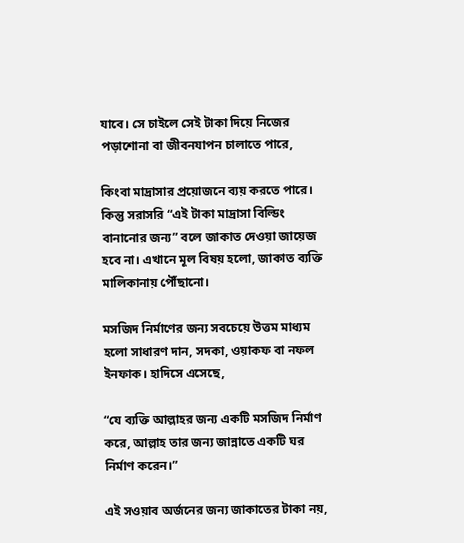যাবে। সে চাইলে সেই টাকা দিয়ে নিজের পড়াশোনা বা জীবনযাপন চালাতে পারে,

কিংবা মাদ্রাসার প্রয়োজনে ব্যয় করতে পারে। কিন্তু সরাসরি “এই টাকা মাদ্রাসা বিল্ডিং বানানোর জন্য” বলে জাকাত দেওয়া জায়েজ হবে না। এখানে মূল বিষয় হলো, জাকাত ব্যক্তি মালিকানায় পৌঁছানো।

মসজিদ নির্মাণের জন্য সবচেয়ে উত্তম মাধ্যম হলো সাধারণ দান, সদকা, ওয়াকফ বা নফল ইনফাক। হাদিসে এসেছে,

“যে ব্যক্তি আল্লাহর জন্য একটি মসজিদ নির্মাণ করে, আল্লাহ তার জন্য জান্নাতে একটি ঘর নির্মাণ করেন।”

এই সওয়াব অর্জনের জন্য জাকাতের টাকা নয়,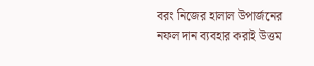বরং নিজের হালাল উপার্জনের নফল দান ব্যবহার করাই উত্তম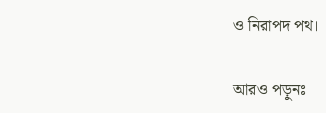ও নিরাপদ পথ।

আরও পড়ুনঃ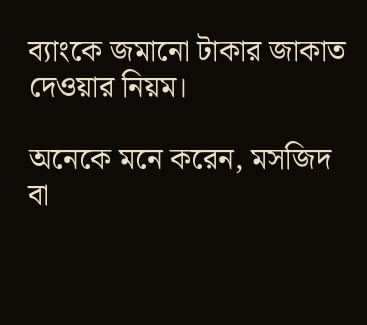ব্যাংকে জমানো টাকার জাকাত দেওয়ার নিয়ম।

অনেকে মনে করেন, মসজিদ বা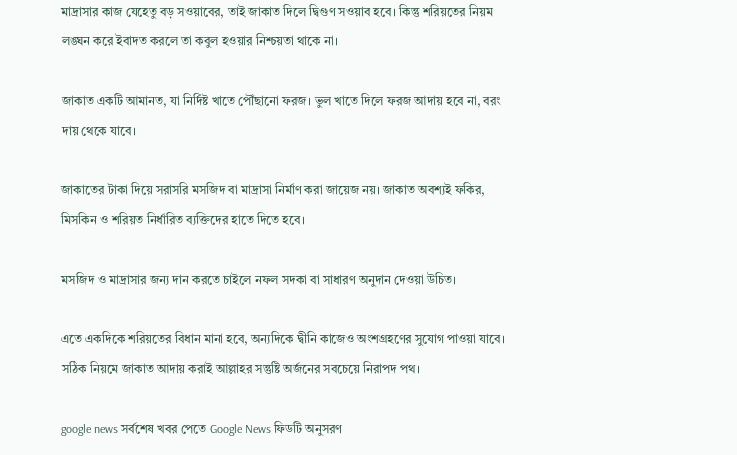মাদ্রাসার কাজ যেহেতু বড় সওয়াবের, তাই জাকাত দিলে দ্বিগুণ সওয়াব হবে। কিন্তু শরিয়তের নিয়ম লঙ্ঘন করে ইবাদত করলে তা কবুল হওয়ার নিশ্চয়তা থাকে না।

জাকাত একটি আমানত, যা নির্দিষ্ট খাতে পৌঁছানো ফরজ। ভুল খাতে দিলে ফরজ আদায় হবে না, বরং দায় থেকে যাবে।

জাকাতের টাকা দিয়ে সরাসরি মসজিদ বা মাদ্রাসা নির্মাণ করা জায়েজ নয়। জাকাত অবশ্যই ফকির, মিসকিন ও শরিয়ত নির্ধারিত ব্যক্তিদের হাতে দিতে হবে।

মসজিদ ও মাদ্রাসার জন্য দান করতে চাইলে নফল সদকা বা সাধারণ অনুদান দেওয়া উচিত।

এতে একদিকে শরিয়তের বিধান মানা হবে, অন্যদিকে দ্বীনি কাজেও অংশগ্রহণের সুযোগ পাওয়া যাবে। সঠিক নিয়মে জাকাত আদায় করাই আল্লাহর সন্তুষ্টি অর্জনের সবচেয়ে নিরাপদ পথ।

google news সর্বশেষ খবর পেতে Google News ফিডটি অনুসরণ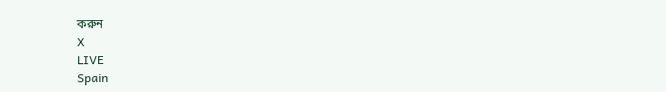করুন
X
LIVE
Spain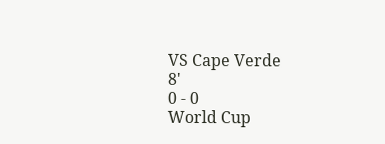VS Cape Verde
8'
0 - 0
World Cup